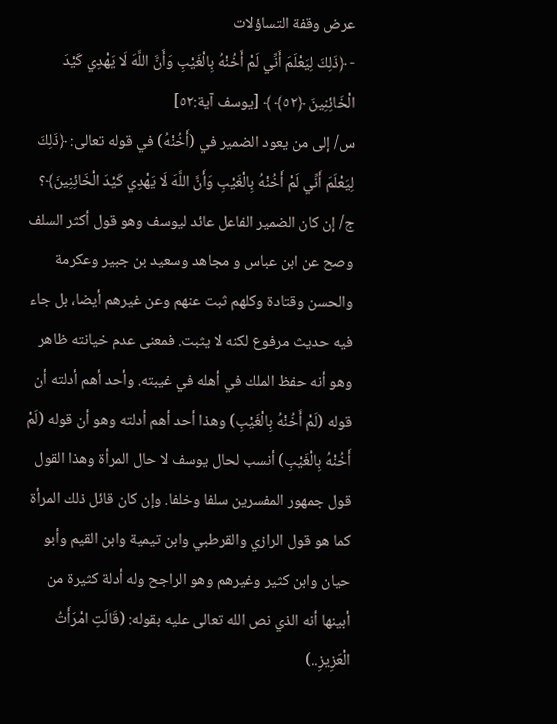عرض وقفة التساؤلات
- ﴿ذَلِكَ لِيَعْلَمَ أَنِّي لَمْ أَخُنْهُ بِالْغَيْبِ وَأَنَّ اللَّهَ لَا يَهْدِي كَيْدَ الْخَائِنِينَ ﴿٥٢﴾ ﴾ [يوسف آية:٥٢]
س/ إلى من يعود الضمير في (أَخُنْهُ) في قوله تعالى: ﴿ذَلِكَ لِيَعْلَمَ أَنِّي لَمْ أَخُنْهُ بِالْغَيْبِ وَأَنَّ اللَّهَ لَا يَهْدِي كَيْدَ الْخَائِنِينَ﴾؟
ج/ إن كان الضمير الفاعل عائد ليوسف وهو قول أكثر السلف وصح عن ابن عباس و مجاهد وسعيد بن جبير وعكرمة والحسن وقتادة وكلهم ثبت عنهم وعن غيرهم أيضا، بل جاء فيه حديث مرفوع لكنه لا يثبت. فمعنى عدم خيانته ظاهر وهو أنه حفظ الملك في أهله في غيبته. وأحد أهم أدلته أن قوله (لَمْ أَخُنْهُ بِالْغَيْبِ) وهذا أحد أهم أدلته وهو أن قوله (لَمْ أَخُنْهُ بِالْغَيْبِ) أنسب لحال يوسف لا حال المرأة وهذا القول قول جمهور المفسرين سلفا وخلفا. وإن كان قائل ذلك المرأة كما هو قول الرازي والقرطبي وابن تيمية وابن القيم وأبو حيان وابن كثير وغيرهم وهو الراجح وله أدلة كثيرة من أبينها أنه الذي نص الله تعالى عليه بقوله: (قَالَتِ امْرَأَتُ الْعَزِيزِ..)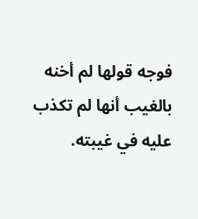فوجه قولها لم أخنه بالغيب أنها لم تكذب عليه في غيبته.